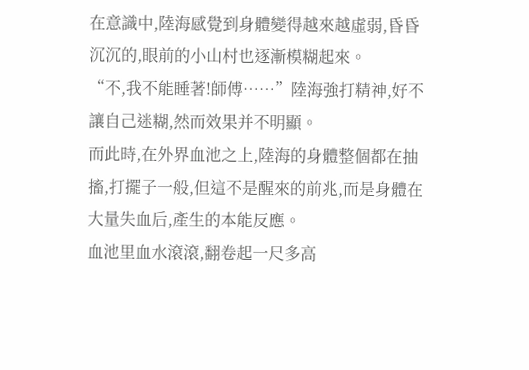在意識中,陸海感覺到身體變得越來越虛弱,昏昏沉沉的,眼前的小山村也逐漸模糊起來。
“不,我不能睡著!師傅……”陸海強打精神,好不讓自己迷糊,然而效果并不明顯。
而此時,在外界血池之上,陸海的身體整個都在抽搐,打擺子一般,但這不是醒來的前兆,而是身體在大量失血后,產生的本能反應。
血池里血水滾滾,翻卷起一尺多高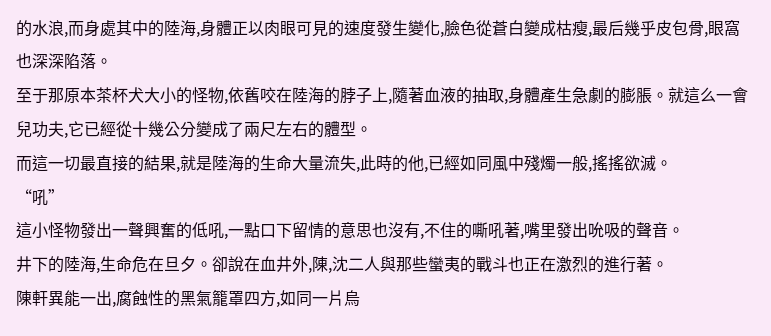的水浪,而身處其中的陸海,身體正以肉眼可見的速度發生變化,臉色從蒼白變成枯瘦,最后幾乎皮包骨,眼窩也深深陷落。
至于那原本茶杯犬大小的怪物,依舊咬在陸海的脖子上,隨著血液的抽取,身體產生急劇的膨脹。就這么一會兒功夫,它已經從十幾公分變成了兩尺左右的體型。
而這一切最直接的結果,就是陸海的生命大量流失,此時的他,已經如同風中殘燭一般,搖搖欲滅。
“吼”
這小怪物發出一聲興奮的低吼,一點口下留情的意思也沒有,不住的嘶吼著,嘴里發出吮吸的聲音。
井下的陸海,生命危在旦夕。卻說在血井外,陳,沈二人與那些蠻夷的戰斗也正在激烈的進行著。
陳軒異能一出,腐蝕性的黑氣籠罩四方,如同一片烏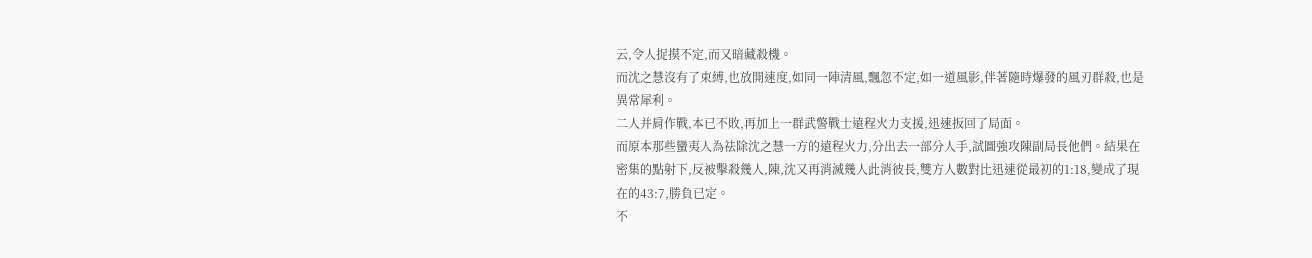云,令人捉摸不定,而又暗藏殺機。
而沈之慧沒有了束縛,也放開速度,如同一陣清風,飄忽不定,如一道風影,伴著隨時爆發的風刃群殺,也是異常犀利。
二人并肩作戰,本已不敗,再加上一群武警戰士遠程火力支援,迅速扳回了局面。
而原本那些蠻夷人為祛除沈之慧一方的遠程火力,分出去一部分人手,試圖強攻陳副局長他們。結果在密集的點射下,反被擊殺幾人,陳,沈又再消滅幾人此消彼長,雙方人數對比迅速從最初的1:18,變成了現在的43:7,勝負已定。
不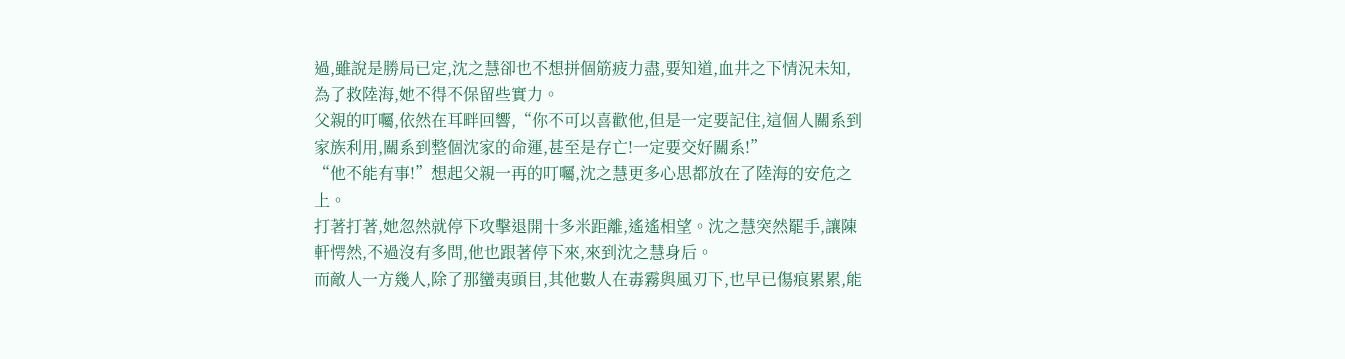過,雖說是勝局已定,沈之慧卻也不想拼個筋疲力盡,要知道,血井之下情況未知,為了救陸海,她不得不保留些實力。
父親的叮囑,依然在耳畔回響,“你不可以喜歡他,但是一定要記住,這個人關系到家族利用,關系到整個沈家的命運,甚至是存亡!一定要交好關系!”
“他不能有事!”想起父親一再的叮囑,沈之慧更多心思都放在了陸海的安危之上。
打著打著,她忽然就停下攻擊退開十多米距離,遙遙相望。沈之慧突然罷手,讓陳軒愕然,不過沒有多問,他也跟著停下來,來到沈之慧身后。
而敵人一方幾人,除了那蠻夷頭目,其他數人在毒霧與風刃下,也早已傷痕累累,能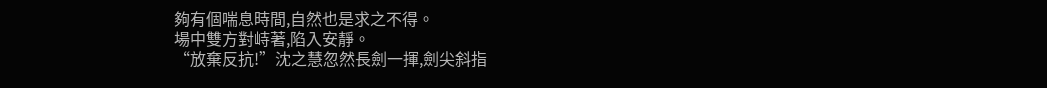夠有個喘息時間,自然也是求之不得。
場中雙方對峙著,陷入安靜。
“放棄反抗!”沈之慧忽然長劍一揮,劍尖斜指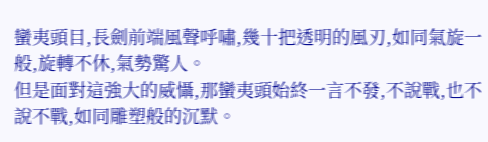蠻夷頭目,長劍前端風聲呼嘯,幾十把透明的風刃,如同氣旋一般,旋轉不休,氣勢驚人。
但是面對這強大的威懾,那蠻夷頭始終一言不發,不說戰,也不說不戰,如同雕塑般的沉默。